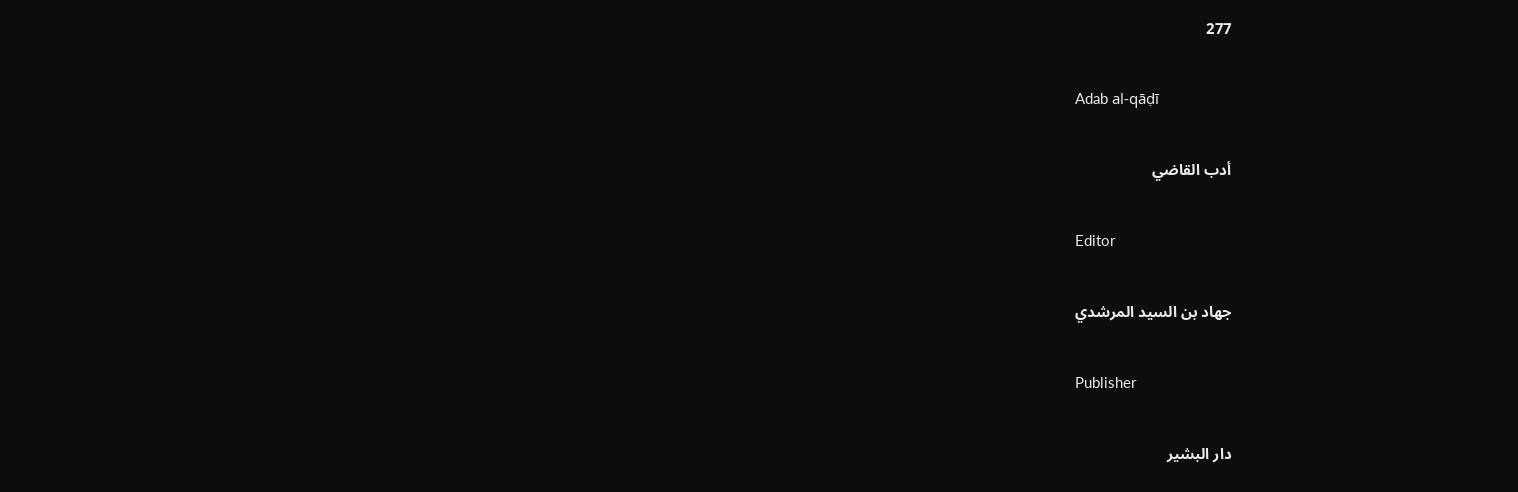277

Adab al-qāḍī

أدب القاضي

Editor

جهاد بن السيد المرشدي

Publisher

دار البشير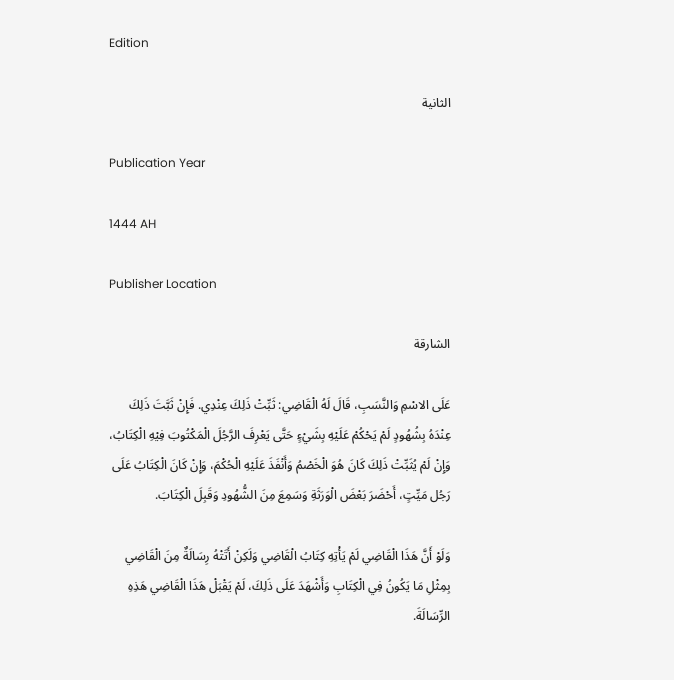Edition

الثانية

Publication Year

1444 AH

Publisher Location

الشارقة

عَلَى الاسْمِ وَالنَّسَبِ، قَالَ لَهُ الْقَاضِي: ثَبِّتْ ذَلِكَ عِنْدِي. فَإِنْ ثَبَّتَ ذَلِكَ عِنْدَهُ بِشُهُودٍ لَمْ يَحْكُمْ عَلَيْهِ بِشَيْءٍ حَتَّى يَعْرِفَ الرَّجُلَ الْمَكْتُوبَ فِيْهِ الْكِتَابُ، وَإِنْ لَمْ يُثَبِّتْ ذَلِكَ كَانَ هُوَ الْخَصْمُ وَأَنْفَذَ عَلَيْهِ الْحُكْمَ، وَإِنْ كَانَ الْكِتَابُ عَلَى رَجُل مَيِّتٍ، أَحْضَرَ بَعْضَ الْوَرَثَةِ وَسَمِعَ مِنَ الشُّهُودِ وَقَبِلَ الْكِتَابَ.

وَلَوْ أَنَّ هَذَا الْقَاضِي لَمْ يَأْتِهِ كِتَابُ الْقَاضِي وَلَكِنْ أَتَتْهُ رِسَالَةٌ مِنَ الْقَاضِي بِمِثْلِ مَا يَكُونُ فِي الْكِتَابِ وَأَشْهَدَ عَلَى ذَلِكَ، لَمْ يَقْبَلْ هَذَا الْقَاضِي هَذِهِ الرِّسَالَةَ.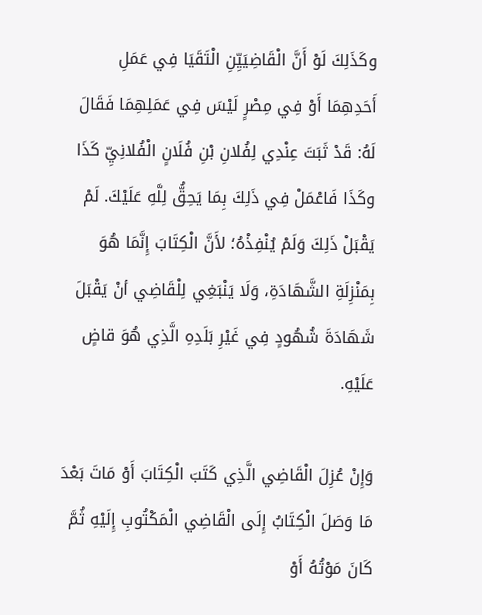وكَذَلِكَ لَوْ أَنَّ الْقَاضِيَيِّنِ الْتَقَيَا فِي عَمَلِ أَحَدِهِمَا أَوْ فِي مِصْرٍ لَيْسَ فِي عَمَلِهِمَا فَقَالَ لَهُ: قَدْ ثَبَتَ عِنْدِي لِفُلانِ بْنِ فُلَانٍ الْفُلانِيِّ كَذَا وكَذَا فَاعْمَلْ فِي ذَلِكَ بِمَا يَحِقُّ لِلَّهِ عَلَيْكَ. لَمْ يَقْبَلْ ذَلِكَ وَلَمْ يُنْفِذْهُ؛ لأَنَّ الْكِتَابَ إِنَّمَا هُوَ بِمَنْزِلَةِ الشَّهَادَةِ، وَلَا يَنْبَغِي لِلْقَاضِي أنْ يَقْبَلَ شَهَادَةَ شُهُودٍ فِي غَيْرِ بَلَدِهِ الَّذِي هُوَ قاضٍ عَلَيْهِ.

وَإِنْ عُزِلَ الْقَاضِي الَّذِي كَتَبَ الْكِتَابَ أَوْ مَاتَ بَعْدَ مَا وَصَلَ الْكِتَابُ إِلَى الْقَاضِي الْمَكْتُوبِ إِلَيْهِ ثُمَّ كَانَ مَوْتُهُ أَوْ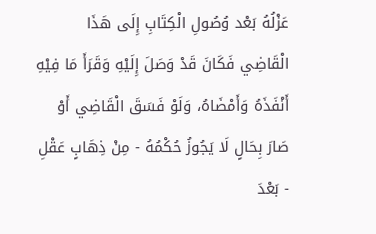عَزْلُهُ بَعْد وُصُولِ الْكِتَابِ إِلَى هَذَا الْقَاضِي فَكَانَ قَدْ وَصَلَ إِلَيْهِ وَقَرَأَ مَا فِيْهِ أَنْفَذَهُ وَأَمْضَاهُ، وَلَوْ فَسَقَ الْقَاضِي أَوْ صَارَ بِحَالٍ لَا يَجُوزُ حُكْمُهُ - مِنْ ذِهَابٍ عَقْلِ - بَعْدَ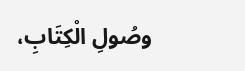وصُولِ الْكِتَابِ،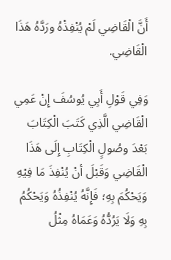أَنَّ الْقَاضِي لَمْ يُنْفِذْهُ ورَدَّهُ هَذَا الْقَاضِي.

وَفِي قَوْلِ أَبِي يُوسُفَ إِنْ عَمِي الْقَاضِي الَّذِي كَتَبَ الْكِتَابَ بَعْدَ وصُولٍ الْكِتَابِ إِلَى هَذَا الْقَاضِي وَقَبْلَ أنْ يُنْفِذَ مَا فِيْهِ وَيَحْكُمَ بِهِ؛ فَإِنَّهُ يُنْفِذُهُ وَيَحْكُمُ بِهِ وَلَا يَرُدُّهُ وَعَمَاهُ مِثْلُ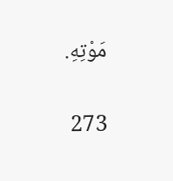مَوْتِهِ.

273